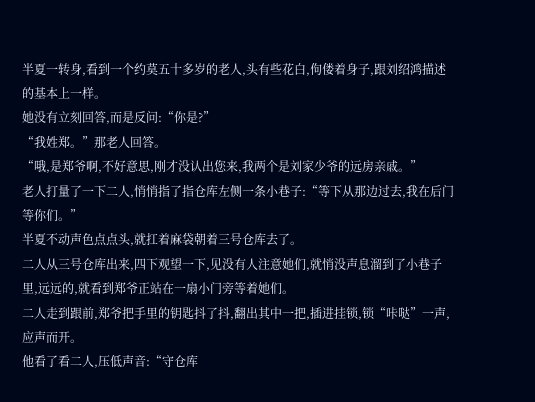半夏一转身,看到一个约莫五十多岁的老人,头有些花白,佝偻着身子,跟刘绍鸿描述的基本上一样。
她没有立刻回答,而是反问:“你是?”
“我姓郑。”那老人回答。
“哦,是郑爷啊,不好意思,刚才没认出您来,我两个是刘家少爷的远房亲戚。”
老人打量了一下二人,悄悄指了指仓库左侧一条小巷子:“等下从那边过去,我在后门等你们。”
半夏不动声色点点头,就扛着麻袋朝着三号仓库去了。
二人从三号仓库出来,四下观望一下,见没有人注意她们,就悄没声息溜到了小巷子里,远远的,就看到郑爷正站在一扇小门旁等着她们。
二人走到跟前,郑爷把手里的钥匙抖了抖,翻出其中一把,插进挂锁,锁“咔哒”一声,应声而开。
他看了看二人,压低声音:“守仓库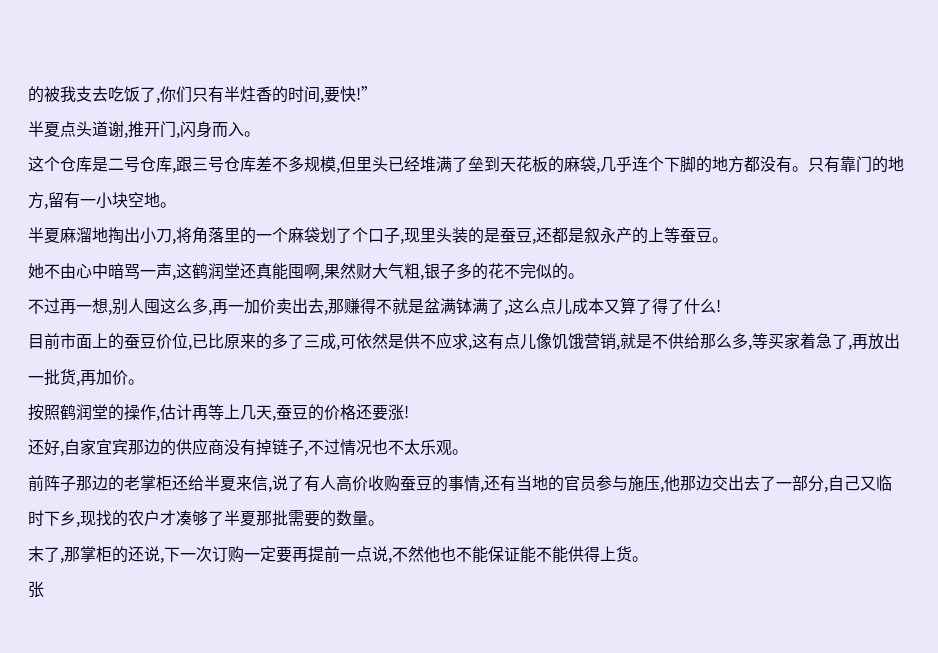的被我支去吃饭了,你们只有半炷香的时间,要快!”
半夏点头道谢,推开门,闪身而入。
这个仓库是二号仓库,跟三号仓库差不多规模,但里头已经堆满了垒到天花板的麻袋,几乎连个下脚的地方都没有。只有靠门的地方,留有一小块空地。
半夏麻溜地掏出小刀,将角落里的一个麻袋划了个口子,现里头装的是蚕豆,还都是叙永产的上等蚕豆。
她不由心中暗骂一声,这鹤润堂还真能囤啊,果然财大气粗,银子多的花不完似的。
不过再一想,别人囤这么多,再一加价卖出去,那赚得不就是盆满钵满了,这么点儿成本又算了得了什么!
目前市面上的蚕豆价位,已比原来的多了三成,可依然是供不应求,这有点儿像饥饿营销,就是不供给那么多,等买家着急了,再放出一批货,再加价。
按照鹤润堂的操作,估计再等上几天,蚕豆的价格还要涨!
还好,自家宜宾那边的供应商没有掉链子,不过情况也不太乐观。
前阵子那边的老掌柜还给半夏来信,说了有人高价收购蚕豆的事情,还有当地的官员参与施压,他那边交出去了一部分,自己又临时下乡,现找的农户才凑够了半夏那批需要的数量。
末了,那掌柜的还说,下一次订购一定要再提前一点说,不然他也不能保证能不能供得上货。
张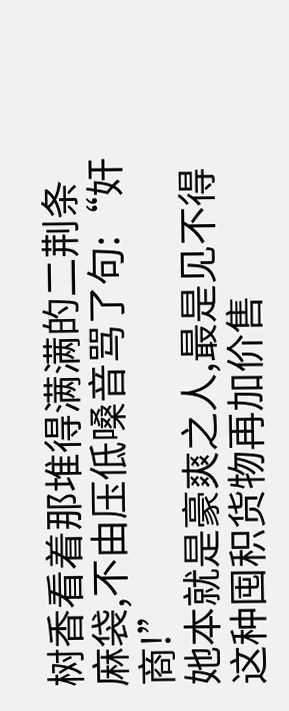树香看着那堆得满满的二荆条麻袋,不由压低嗓音骂了句:“奸商!”
她本就是豪爽之人,最是见不得这种囤积货物再加价售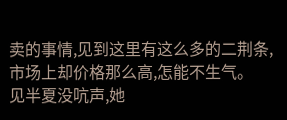卖的事情,见到这里有这么多的二荆条,市场上却价格那么高,怎能不生气。
见半夏没吭声,她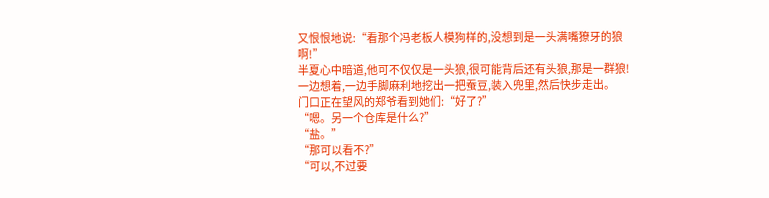又恨恨地说:“看那个冯老板人模狗样的,没想到是一头满嘴獠牙的狼啊!”
半夏心中暗道,他可不仅仅是一头狼,很可能背后还有头狼,那是一群狼!
一边想着,一边手脚麻利地挖出一把蚕豆,装入兜里,然后快步走出。
门口正在望风的郑爷看到她们:“好了?”
“嗯。另一个仓库是什么?”
“盐。”
“那可以看不?”
“可以,不过要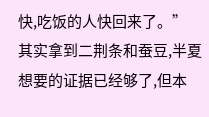快,吃饭的人快回来了。”
其实拿到二荆条和蚕豆,半夏想要的证据已经够了,但本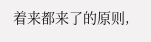着来都来了的原则,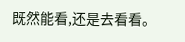既然能看,还是去看看。